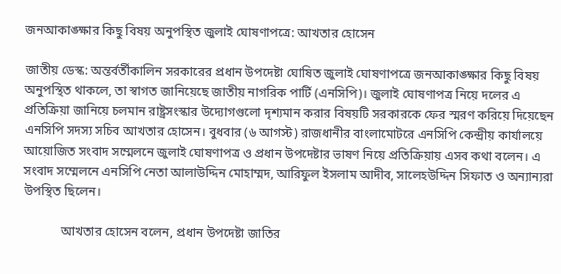জনআকাঙ্ক্ষার কিছু বিষয় অনুপস্থিত জুলাই ঘোষণাপত্রে: আখতার হোসেন

জাতীয় ডেস্ক: অন্তর্বর্তীকালিন সরকারের প্রধান উপদেষ্টা ঘোষিত জুলাই ঘোষণাপত্রে জনআকাঙ্ক্ষার কিছু বিষয় অনুপস্থিত থাকলে, তা স্বাগত জানিয়েছে জাতীয় নাগরিক পার্টি (এনসিপি)। জুলাই ঘোষণাপত্র নিয়ে দলের এ প্রতিক্রিয়া জানিয়ে চলমান রাষ্ট্রসংস্কার উদ্যোগগুলো দৃশ্যমান করার বিষয়টি সরকারকে ফের স্মরণ করিয়ে দিয়েছেন এনসিপি সদস্য সচিব আখতার হোসেন। বুধবার (৬ আগস্ট) রাজধানীর বাংলামোটরে এনসিপি কেন্দ্রীয় কার্যালয়ে আয়োজিত সংবাদ সম্মেলনে জুলাই ঘোষণাপত্র ও প্রধান উপদেষ্টার ভাষণ নিয়ে প্রতিক্রিয়ায় এসব কথা বলেন। এ সংবাদ সম্মেলনে এনসিপি নেতা আলাউদ্দিন মোহাম্মদ, আরিফুল ইসলাম আদীব, সালেহউদ্দিন সিফাত ও অন্যান্যরা উপস্থিত ছিলেন।

            আখতার হোসেন বলেন, প্রধান উপদেষ্টা জাতির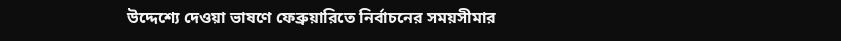উদ্দেশ্যে দেওয়া ভাষণে ফেব্রুয়ারিতে নির্বাচনের সময়সীমার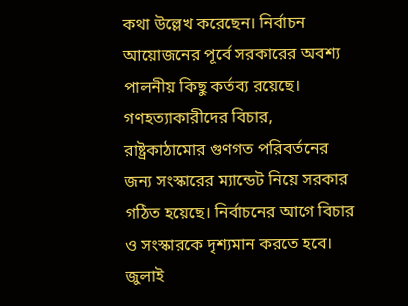কথা উল্লেখ করেছেন। নির্বাচন আয়োজনের পূর্বে সরকারের অবশ্য পালনীয় কিছু কর্তব্য রয়েছে। গণহত্যাকারীদের বিচার, রাষ্ট্রকাঠামোর গুণগত পরিবর্তনের জন্য সংস্কারের ম্যান্ডেট নিয়ে সরকার গঠিত হয়েছে। নির্বাচনের আগে বিচার ও সংস্কারকে দৃশ্যমান করতে হবে। জুলাই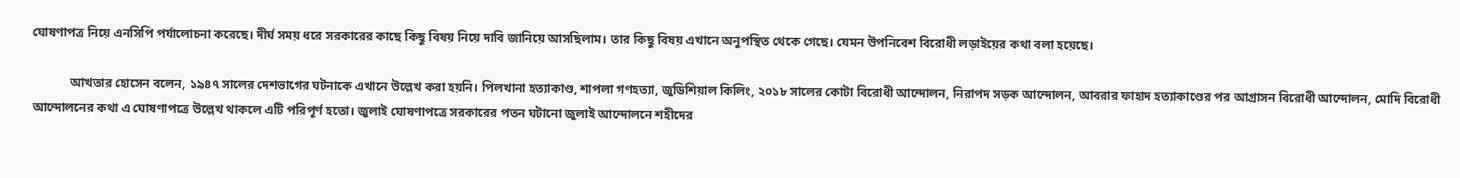ঘোষণাপত্র নিয়ে এনসিপি পর্যালোচনা করেছে। দীর্ঘ সময় ধরে সরকারের কাছে কিছু বিষয় নিয়ে দাবি জানিয়ে আসছিলাম। তার কিছু বিষয় এখানে অনুপস্থিত থেকে গেছে। যেমন উপনিবেশ বিরোধী লড়াইয়ের কথা বলা হয়েছে।

            আখতার হোসেন বলেন, ১৯৪৭ সালের দেশভাগের ঘটনাকে এখানে উল্লেখ করা হয়নি। পিলখানা হত্যাকাণ্ড, শাপলা গণহত্যা, জুডিশিয়াল কিলিং, ২০১৮ সালের কোটা বিরোধী আন্দোলন, নিরাপদ সড়ক আন্দোলন, আবরার ফাহাদ হত্যাকাণ্ডের পর আগ্রাসন বিরোধী আন্দোলন, মোদি বিরোধী আন্দোলনের কথা এ ঘোষণাপত্রে উল্লেখ থাকলে এটি পরিপূর্ণ হতো। জুলাই ঘোষণাপত্রে সরকারের পতন ঘটানো জুলাই আন্দোলনে শহীদের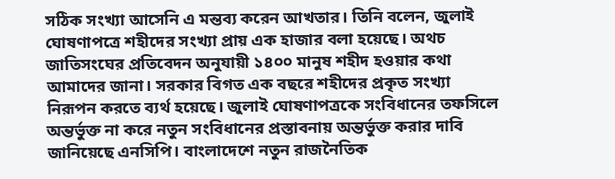সঠিক সংখ্যা আসেনি এ মন্তব্য করেন আখতার। তিনি বলেন, জুলাই ঘোষণাপত্রে শহীদের সংখ্যা প্রায় এক হাজার বলা হয়েছে। অথচ জাতিসংঘের প্রতিবেদন অনুযায়ী ১৪০০ মানুষ শহীদ হওয়ার কথা আমাদের জানা। সরকার বিগত এক বছরে শহীদের প্রকৃত সংখ্যা নিরূপন করতে ব্যর্থ হয়েছে। জুলাই ঘোষণাপত্রকে সংবিধানের তফসিলে অন্তর্ভুক্ত না করে নতুন সংবিধানের প্রস্তাবনায় অন্তর্ভুক্ত করার দাবি জানিয়েছে এনসিপি। বাংলাদেশে নতুন রাজনৈতিক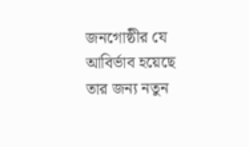জনগোষ্ঠীর যে আবির্ভাব হয়েছে তার জন্য নতুন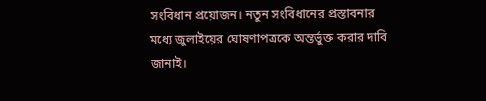সংবিধান প্রয়োজন। নতুন সংবিধানের প্রস্তাবনার মধ্যে জুলাইয়ের ঘোষণাপত্রকে অন্তর্ভুক্ত করার দাবি জানাই।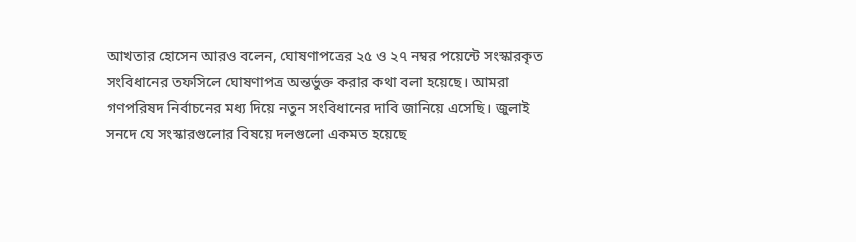আখতার হোসেন আরও বলেন, ঘোষণাপত্রের ২৫ ও ২৭ নম্বর পয়েন্টে সংস্কারকৃত সংবিধানের তফসিলে ঘোষণাপত্র অন্তর্ভুক্ত করার কথা বলা হয়েছে। আমরা গণপরিষদ নির্বাচনের মধ্য দিয়ে নতুন সংবিধানের দাবি জানিয়ে এসেছি। জুলাই সনদে যে সংস্কারগুলোর বিষয়ে দলগুলো একমত হয়েছে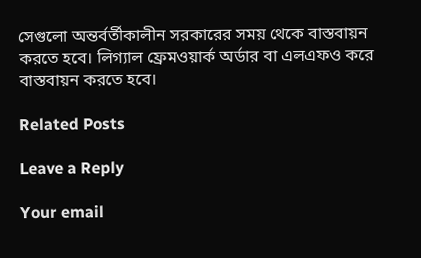সেগুলো অন্তর্বর্তীকালীন সরকারের সময় থেকে বাস্তবায়ন করতে হবে। লিগ্যাল ফ্রেমওয়ার্ক অর্ডার বা এলএফও করে বাস্তবায়ন করতে হবে।

Related Posts

Leave a Reply

Your email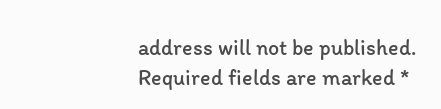address will not be published. Required fields are marked *